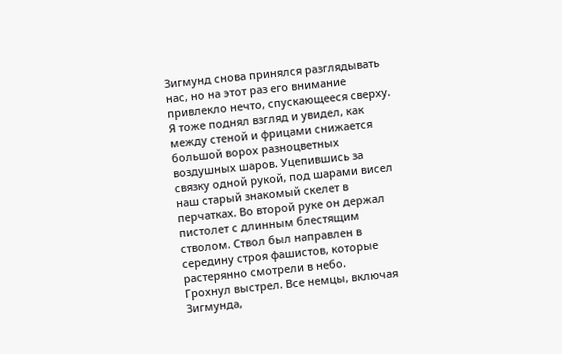Зигмунд снова принялся разглядывать нас, но на этот раз его внимание привлекло нечто, спускающееся сверху. Я тоже поднял взгляд и увидел, как между стеной и фрицами снижается большой ворох разноцветных воздушных шаров. Уцепившись за связку одной рукой, под шарами висел наш старый знакомый скелет в перчатках. Во второй руке он держал пистолет с длинным блестящим стволом. Ствол был направлен в середину строя фашистов, которые растерянно смотрели в небо.
Грохнул выстрел. Все немцы, включая Зигмунда,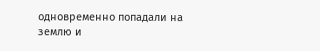одновременно попадали на землю и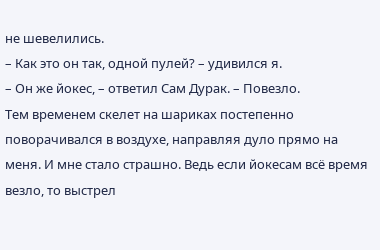не шевелились.
– Как это он так, одной пулей? – удивился я.
– Он же йокес, – ответил Сам Дурак. – Повезло.
Тем временем скелет на шариках постепенно поворачивался в воздухе, направляя дуло прямо на меня. И мне стало страшно. Ведь если йокесам всё время везло, то выстрел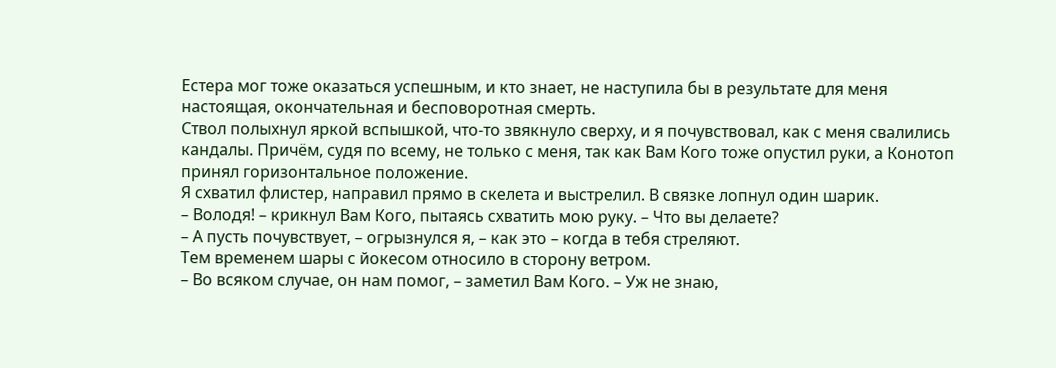Естера мог тоже оказаться успешным, и кто знает, не наступила бы в результате для меня настоящая, окончательная и бесповоротная смерть.
Ствол полыхнул яркой вспышкой, что-то звякнуло сверху, и я почувствовал, как с меня свалились кандалы. Причём, судя по всему, не только с меня, так как Вам Кого тоже опустил руки, а Конотоп принял горизонтальное положение.
Я схватил флистер, направил прямо в скелета и выстрелил. В связке лопнул один шарик.
– Володя! – крикнул Вам Кого, пытаясь схватить мою руку. – Что вы делаете?
– А пусть почувствует, – огрызнулся я, – как это – когда в тебя стреляют.
Тем временем шары с йокесом относило в сторону ветром.
– Во всяком случае, он нам помог, – заметил Вам Кого. – Уж не знаю,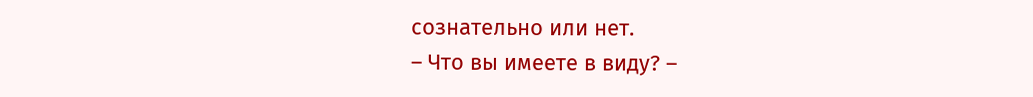сознательно или нет.
– Что вы имеете в виду? –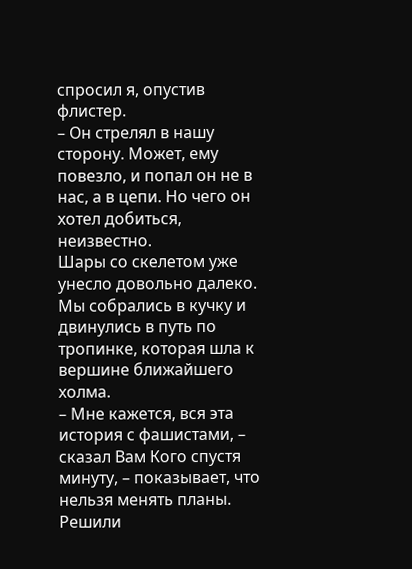спросил я, опустив флистер.
– Он стрелял в нашу сторону. Может, ему повезло, и попал он не в нас, а в цепи. Но чего он хотел добиться, неизвестно.
Шары со скелетом уже унесло довольно далеко. Мы собрались в кучку и двинулись в путь по тропинке, которая шла к вершине ближайшего холма.
– Мне кажется, вся эта история с фашистами, – сказал Вам Кого спустя минуту, – показывает, что нельзя менять планы. Решили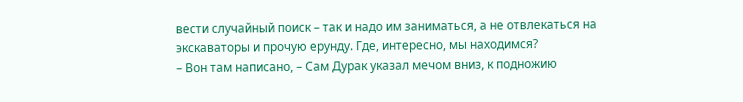вести случайный поиск – так и надо им заниматься, а не отвлекаться на экскаваторы и прочую ерунду. Где, интересно, мы находимся?
– Вон там написано, – Сам Дурак указал мечом вниз, к подножию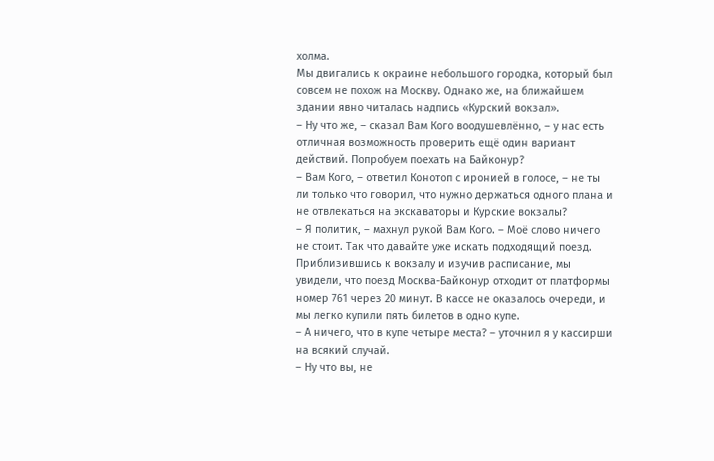холма.
Мы двигались к окраине небольшого городка, который был совсем не похож на Москву. Однако же, на ближайшем здании явно читалась надпись «Курский вокзал».
– Ну что же, – сказал Вам Кого воодушевлённо, – у нас есть отличная возможность проверить ещё один вариант действий. Попробуем поехать на Байконур?
– Вам Кого, – ответил Конотоп с иронией в голосе, – не ты ли только что говорил, что нужно держаться одного плана и не отвлекаться на экскаваторы и Курские вокзалы?
– Я политик, – махнул рукой Вам Кого. – Моё слово ничего не стоит. Так что давайте уже искать подходящий поезд.
Приблизившись к вокзалу и изучив расписание, мы увидели, что поезд Москва-Байконур отходит от платформы номер 761 через 20 минут. В кассе не оказалось очереди, и мы легко купили пять билетов в одно купе.
– А ничего, что в купе четыре места? – уточнил я у кассирши на всякий случай.
– Ну что вы, не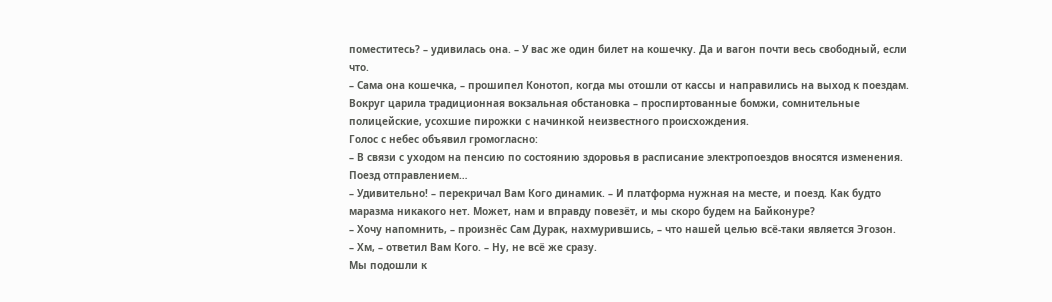поместитесь? – удивилась она. – У вас же один билет на кошечку. Да и вагон почти весь свободный, если что.
– Сама она кошечка, – прошипел Конотоп, когда мы отошли от кассы и направились на выход к поездам.
Вокруг царила традиционная вокзальная обстановка – проспиртованные бомжи, сомнительные полицейские, усохшие пирожки с начинкой неизвестного происхождения.
Голос с небес объявил громогласно:
– В связи с уходом на пенсию по состоянию здоровья в расписание электропоездов вносятся изменения. Поезд отправлением…
– Удивительно! – перекричал Вам Кого динамик. – И платформа нужная на месте, и поезд. Как будто маразма никакого нет. Может, нам и вправду повезёт, и мы скоро будем на Байконуре?
– Хочу напомнить, – произнёс Сам Дурак, нахмурившись, – что нашей целью всё-таки является Эгозон.
– Хм, – ответил Вам Кого. – Ну, не всё же сразу.
Мы подошли к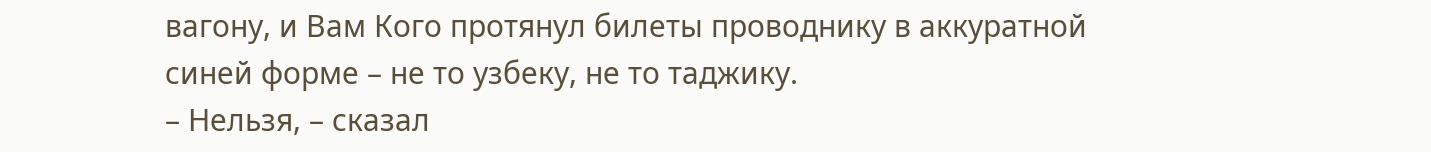вагону, и Вам Кого протянул билеты проводнику в аккуратной синей форме – не то узбеку, не то таджику.
– Нельзя, – сказал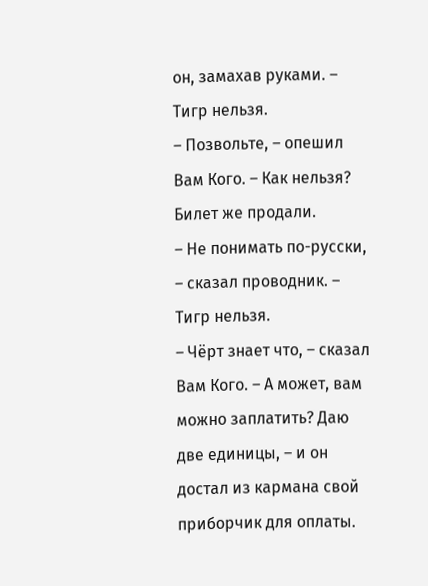он, замахав руками. – Тигр нельзя.
– Позвольте, – опешил Вам Кого. – Как нельзя? Билет же продали.
– Не понимать по-русски, – сказал проводник. – Тигр нельзя.
– Чёрт знает что, – сказал Вам Кого. – А может, вам можно заплатить? Даю две единицы, – и он достал из кармана свой приборчик для оплаты.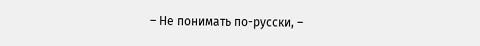– Не понимать по-русски, –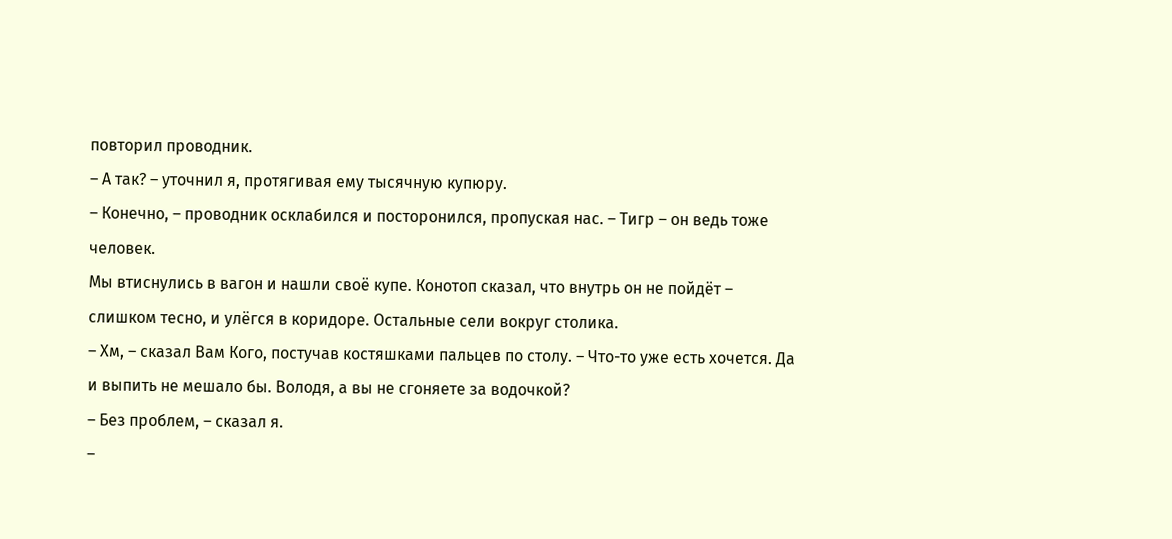повторил проводник.
– А так? – уточнил я, протягивая ему тысячную купюру.
– Конечно, – проводник осклабился и посторонился, пропуская нас. – Тигр – он ведь тоже человек.
Мы втиснулись в вагон и нашли своё купе. Конотоп сказал, что внутрь он не пойдёт – слишком тесно, и улёгся в коридоре. Остальные сели вокруг столика.
– Хм, – сказал Вам Кого, постучав костяшками пальцев по столу. – Что-то уже есть хочется. Да и выпить не мешало бы. Володя, а вы не сгоняете за водочкой?
– Без проблем, – сказал я.
–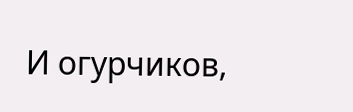И огурчиков,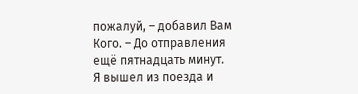пожалуй, – добавил Вам Кого. – До отправления ещё пятнадцать минут.
Я вышел из поезда и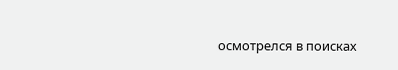осмотрелся в поисках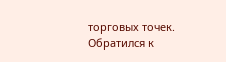торговых точек. Обратился к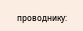проводнику: